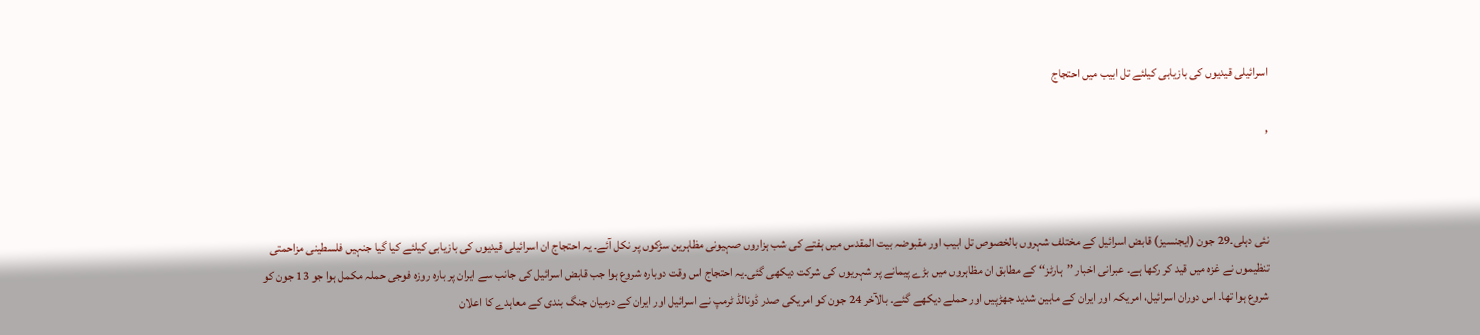اسرائیلی قیدیوں کی بازیابی کیلئے تل ابیب میں احتجاج

,



نئی دہلی۔29 جون (ایجنسیز) قابض اسرائیل کے مختلف شہروں بالخصوص تل ابیب اور مقبوضہ بیت المقدس میں ہفتے کی شب ہزاروں صہیونی مظاہرین سڑکوں پر نکل آئے۔ یہ احتجاج ان اسرائیلی قیدیوں کی بازیابی کیلئے کیا گیا جنہیں فلسطینی مزاحمتی تنظیموں نے غزہ میں قید کر رکھا ہے۔ عبرانی اخبار ’’ہارٹز‘‘ کے مطابق ان مظاہروں میں بڑے پیمانے پر شہریوں کی شرکت دیکھی گئی۔یہ احتجاج اس وقت دوبارہ شروع ہوا جب قابض اسرائیل کی جانب سے ایران پر بارہ روزہ فوجی حملہ مکمل ہوا جو 13 جون کو شروع ہوا تھا۔ اس دوران اسرائیل، امریکہ اور ایران کے مابین شدید جھڑپیں اور حملے دیکھے گئے۔ بالآخر 24 جون کو امریکی صدر ڈونالڈ ٹرمپ نے اسرائیل اور ایران کے درمیان جنگ بندی کے معاہدے کا اعلان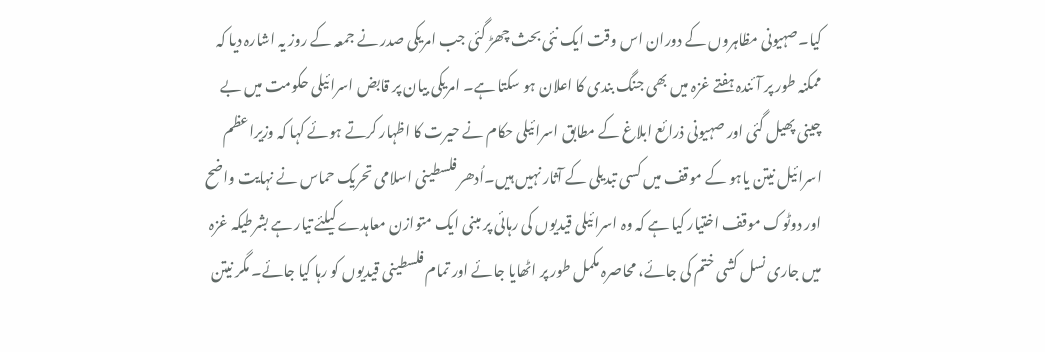کیا۔صہیونی مظاہروں کے دوران اس وقت ایک نئی بحث چھڑ گئی جب امریکی صدر نے جمعہ کے روز یہ اشارہ دیا کہ ممکنہ طور پر آئندہ ہفتے غزہ میں بھی جنگ بندی کا اعلان ہو سکتا ہے۔ امریکی بیان پر قابض اسرائیلی حکومت میں بے چینی پھیل گئی اور صہیونی ذرائع ابلاغ کے مطابق اسرائیلی حکام نے حیرت کا اظہار کرتے ہوئے کہا کہ وزیراعظم اسرائیل نیتن یاہو کے موقف میں کسی تبدیلی کے آثار نہیں ہیں۔اُدھر فلسطینی اسلامی تحریک حماس نے نہایت واضح اور دوٹوک موقف اختیار کیا ہے کہ وہ اسرائیلی قیدیوں کی رہائی پر مبنی ایک متوازن معاہدے کیلئے تیار ہے بشرطیکہ غزہ میں جاری نسل کشی ختم کی جائے، محاصرہ مکمل طور پر اٹھایا جائے اور تمام فلسطینی قیدیوں کو رہا کیا جائے۔ مگر نیتن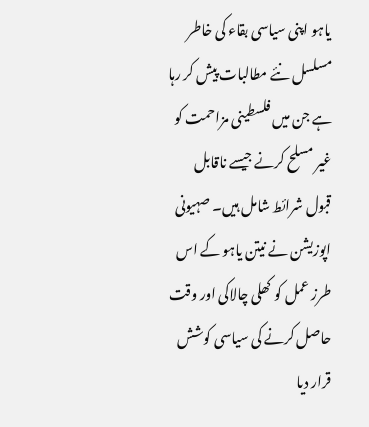یاہو اپنی سیاسی بقاء کی خاطر مسلسل نئے مطالبات پیش کر رہا ہے جن میں فلسطینی مزاحمت کو غیر مسلح کرنے جیسے ناقابل قبول شرائط شامل ہیں۔ صہیونی اپوزیشن نے نیتن یاہو کے اس طرز عمل کو کھلی چالاکی اور وقت حاصل کرنے کی سیاسی کوشش قرار دیا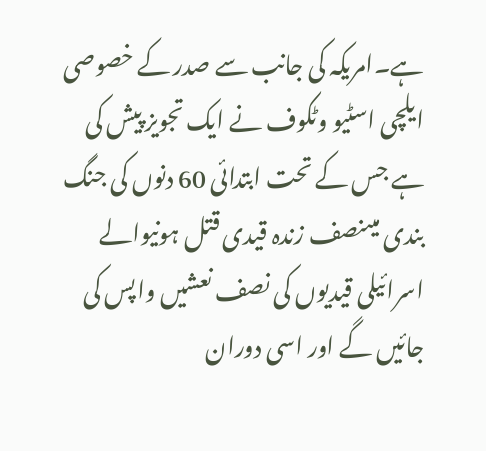ہے۔امریکہ کی جانب سے صدر کے خصوصی ایلچی اسٹیو وٹکوف نے ایک تجویز پیش کی ہے جس کے تحت ابتدائی 60 دنوں کی جنگ بندی میںنصف زندہ قیدی قتل ہونیوالے اسرائیلی قیدیوں کی نصف نعشیں واپس کی جائیں گے اور اسی دوران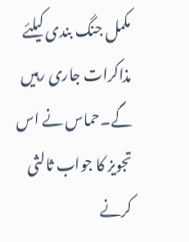مکمل جنگ بندی کیلئے مذاکرات جاری رہیں گے۔حماس نے اس تجویز کا جواب ثالثی کرنے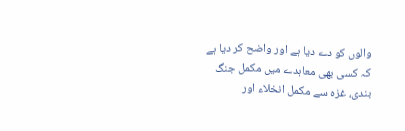والوں کو دے دیا ہے اور واضح کر دیا ہے کہ کسی بھی معاہدے میں مکمل جنگ بندی، غزہ سے مکمل انخلاء اور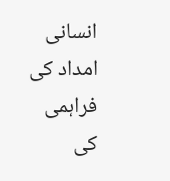انسانی امداد کی فراہمی کی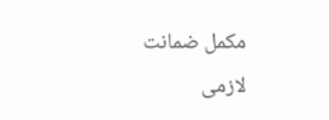مکمل ضمانت لازمی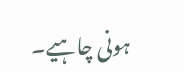ہونی چاہیے۔